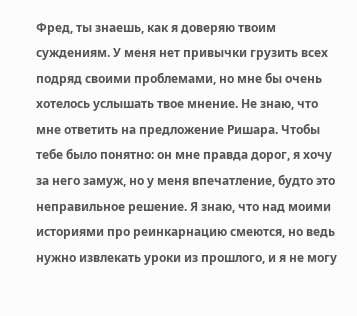Фред, ты знаешь, как я доверяю твоим суждениям. У меня нет привычки грузить всех подряд своими проблемами, но мне бы очень хотелось услышать твое мнение. Не знаю, что мне ответить на предложение Ришара. Чтобы тебе было понятно: он мне правда дорог, я хочу за него замуж, но у меня впечатление, будто это неправильное решение. Я знаю, что над моими историями про реинкарнацию смеются, но ведь нужно извлекать уроки из прошлого, и я не могу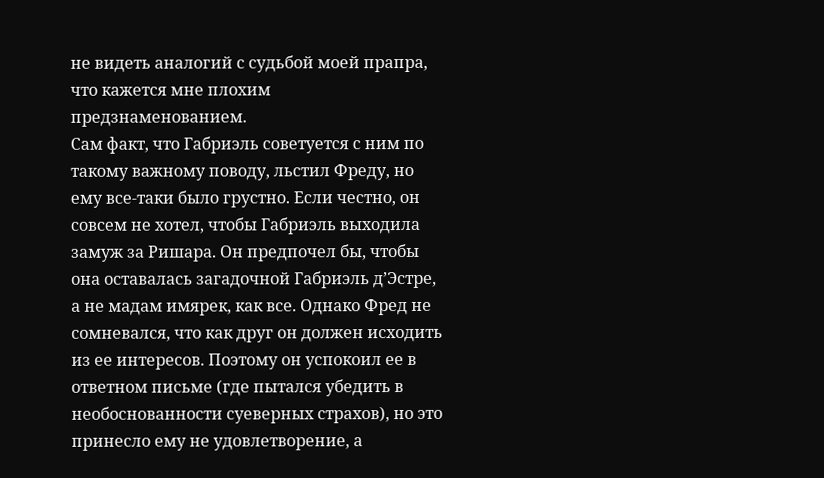не видеть аналогий с судьбой моей прапра, что кажется мне плохим предзнаменованием.
Сам факт, что Габриэль советуется с ним по такому важному поводу, льстил Фреду, но ему все-таки было грустно. Если честно, он совсем не хотел, чтобы Габриэль выходила замуж за Ришара. Он предпочел бы, чтобы она оставалась загадочной Габриэль д’Эстре, а не мадам имярек, как все. Однако Фред не сомневался, что как друг он должен исходить из ее интересов. Поэтому он успокоил ее в ответном письме (где пытался убедить в необоснованности суеверных страхов), но это принесло ему не удовлетворение, а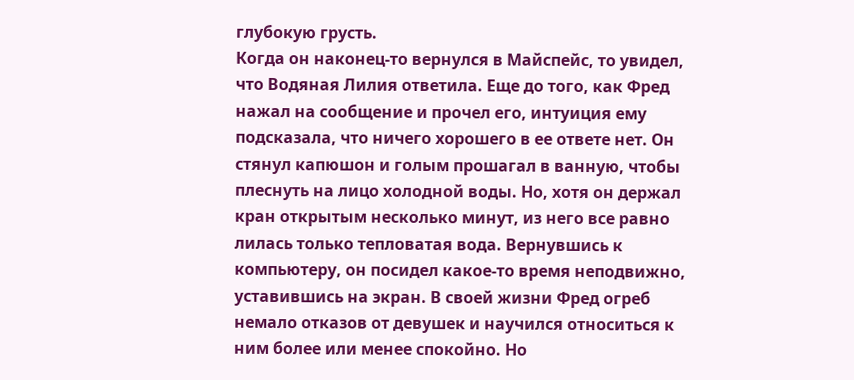глубокую грусть.
Когда он наконец-то вернулся в Майспейс, то увидел, что Водяная Лилия ответила. Еще до того, как Фред нажал на сообщение и прочел его, интуиция ему подсказала, что ничего хорошего в ее ответе нет. Он стянул капюшон и голым прошагал в ванную, чтобы плеснуть на лицо холодной воды. Но, хотя он держал кран открытым несколько минут, из него все равно лилась только тепловатая вода. Вернувшись к компьютеру, он посидел какое-то время неподвижно, уставившись на экран. В своей жизни Фред огреб немало отказов от девушек и научился относиться к ним более или менее спокойно. Но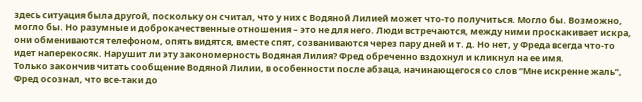здесь ситуация была другой, поскольку он считал, что у них с Водяной Лилией может что-то получиться. Могло бы. Возможно, могло бы. Но разумные и доброкачественные отношения – это не для него. Люди встречаются, между ними проскакивает искра, они обмениваются телефоном, опять видятся, вместе спят, созваниваются через пару дней и т. д. Но нет, у Фреда всегда что-то идет наперекосяк. Нарушит ли эту закономерность Водяная Лилия? Фред обреченно вздохнул и кликнул на ее имя.
Только закончив читать сообщение Водяной Лилии, в особенности после абзаца, начинающегося со слов “Мне искренне жаль”, Фред осознал, что все-таки до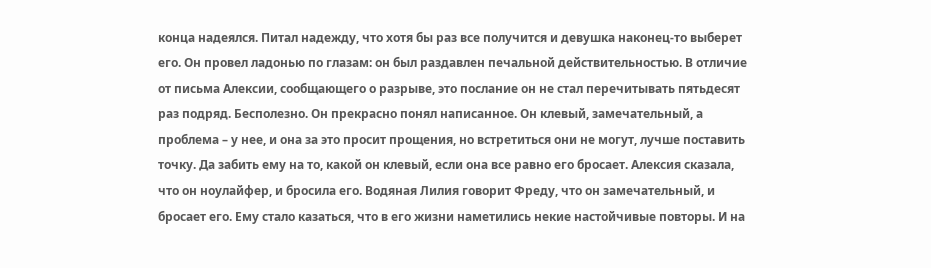конца надеялся. Питал надежду, что хотя бы раз все получится и девушка наконец-то выберет его. Он провел ладонью по глазам: он был раздавлен печальной действительностью. В отличие от письма Алексии, сообщающего о разрыве, это послание он не стал перечитывать пятьдесят раз подряд. Бесполезно. Он прекрасно понял написанное. Он клевый, замечательный, а проблема – у нее, и она за это просит прощения, но встретиться они не могут, лучше поставить точку. Да забить ему на то, какой он клевый, если она все равно его бросает. Алексия сказала, что он ноулайфер, и бросила его. Водяная Лилия говорит Фреду, что он замечательный, и бросает его. Ему стало казаться, что в его жизни наметились некие настойчивые повторы. И на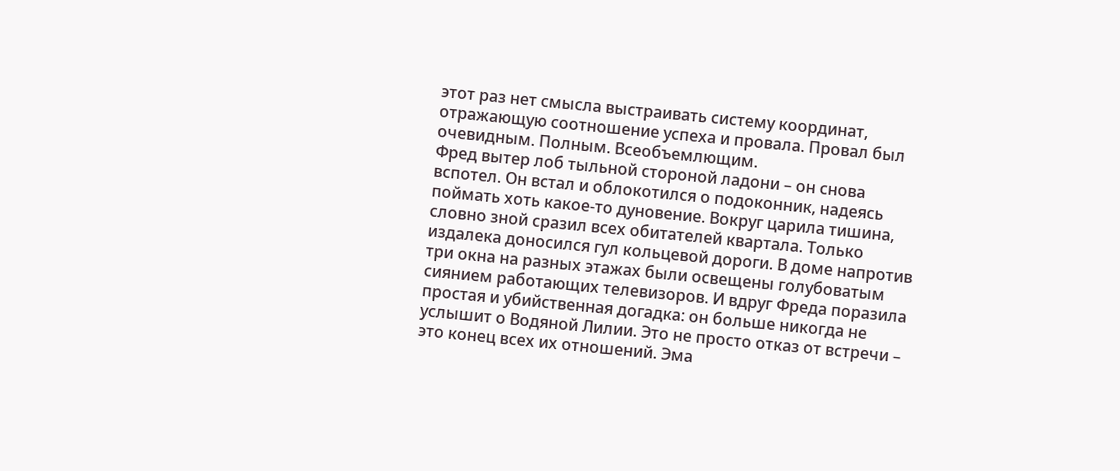этот раз нет смысла выстраивать систему координат, отражающую соотношение успеха и провала. Провал был очевидным. Полным. Всеобъемлющим.
Фред вытер лоб тыльной стороной ладони – он снова вспотел. Он встал и облокотился о подоконник, надеясь поймать хоть какое-то дуновение. Вокруг царила тишина, словно зной сразил всех обитателей квартала. Только издалека доносился гул кольцевой дороги. В доме напротив три окна на разных этажах были освещены голубоватым сиянием работающих телевизоров. И вдруг Фреда поразила простая и убийственная догадка: он больше никогда не услышит о Водяной Лилии. Это не просто отказ от встречи – это конец всех их отношений. Эма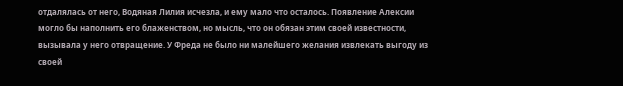отдалялась от него, Водяная Лилия исчезла, и ему мало что осталось. Появление Алексии могло бы наполнить его блаженством, но мысль, что он обязан этим своей известности, вызывала у него отвращение. У Фреда не было ни малейшего желания извлекать выгоду из своей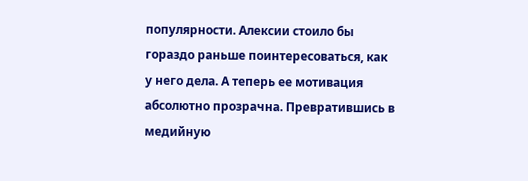популярности. Алексии стоило бы гораздо раньше поинтересоваться, как у него дела. А теперь ее мотивация абсолютно прозрачна. Превратившись в медийную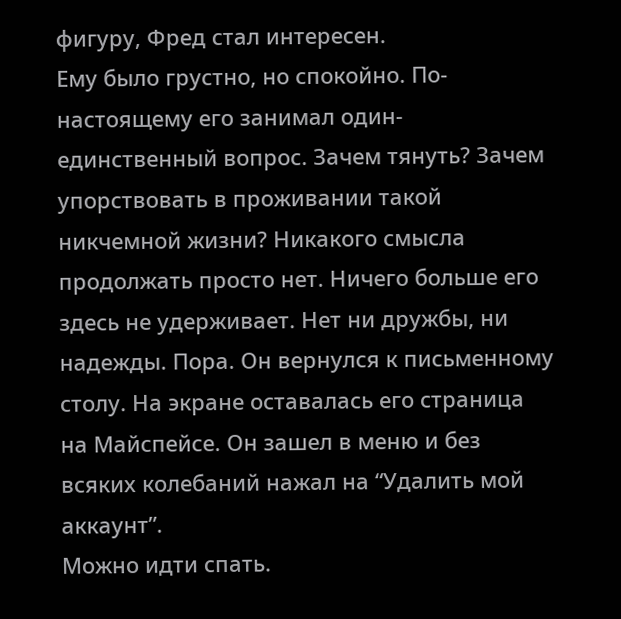фигуру, Фред стал интересен.
Ему было грустно, но спокойно. По-настоящему его занимал один-единственный вопрос. Зачем тянуть? Зачем упорствовать в проживании такой никчемной жизни? Никакого смысла продолжать просто нет. Ничего больше его здесь не удерживает. Нет ни дружбы, ни надежды. Пора. Он вернулся к письменному столу. На экране оставалась его страница на Майспейсе. Он зашел в меню и без всяких колебаний нажал на “Удалить мой аккаунт”.
Можно идти спать.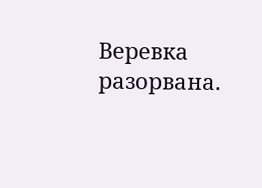Веревка разорвана.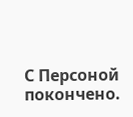С Персоной покончено.